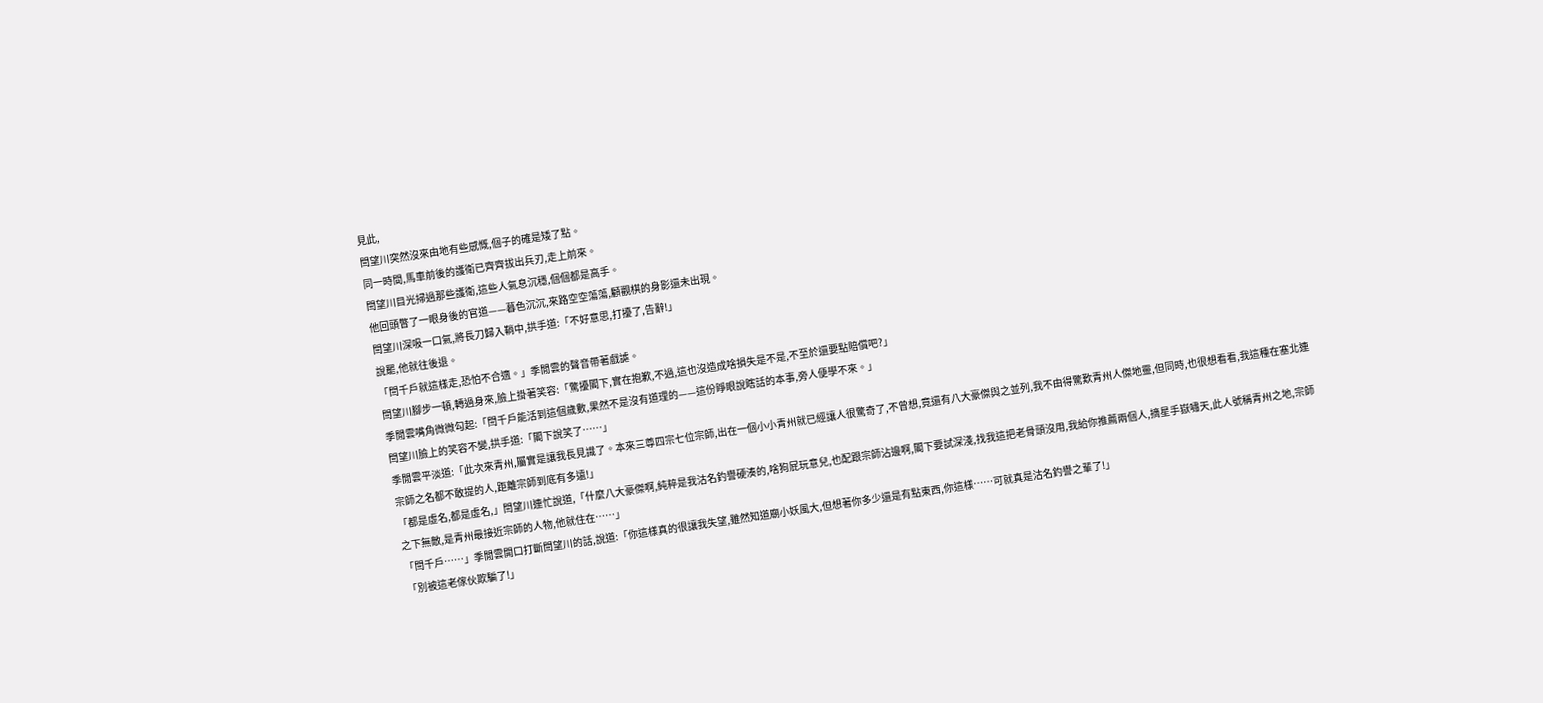見此,
閆望川突然沒來由地有些感慨,個子的確是矮了點。
同一時間,馬車前後的護衛已齊齊拔出兵刃,走上前來。
閆望川目光掃過那些護衛,這些人氣息沉穩,個個都是高手。
他回頭瞥了一眼身後的官道——暮色沉沉,來路空空蕩蕩,顧觀棋的身影還未出現。
閆望川深吸一口氣,將長刀歸入鞘中,拱手道:「不好意思,打擾了,告辭!」
說罷,他就往後退。
「閆千戶就這樣走,恐怕不合適。」季閒雲的聲音帶著戲謔。
閆望川腳步一頓,轉過身來,臉上掛著笑容:「驚擾閣下,實在抱歉,不過,這也沒造成啥損失是不是,不至於還要點賠償吧?」
季閒雲嘴角微微勾起:「閆千戶能活到這個歲數,果然不是沒有道理的——這份睜眼說瞎話的本事,旁人便學不來。」
閆望川臉上的笑容不變,拱手道:「閣下說笑了……」
季閒雲平淡道:「此次來青州,屬實是讓我長見識了。本來三尊四宗七位宗師,出在一個小小青州就已經讓人很驚奇了,不曾想,竟還有八大豪傑與之並列,我不由得驚歎青州人傑地靈,但同時,也很想看看,我這種在塞北連宗師之名都不敢提的人,距離宗師到底有多遠!」
「都是虛名,都是虛名,」閆望川連忙說道,「什麼八大豪傑啊,純粹是我沽名釣譽硬湊的,啥狗屁玩意兒,也配跟宗師沾邊啊,閣下要試深淺,找我這把老骨頭沒用,我給你推薦兩個人,摘星手嶽嘯天,此人號稱青州之地,宗師之下無敵,是青州最接近宗師的人物,他就住在……」
「閆千戶……」季閒雲開口打斷閆望川的話,說道:「你這樣真的很讓我失望,雖然知道廟小妖風大,但想著你多少還是有點東西,你這樣……可就真是沽名釣譽之輩了!」
「別被這老傢伙欺騙了!」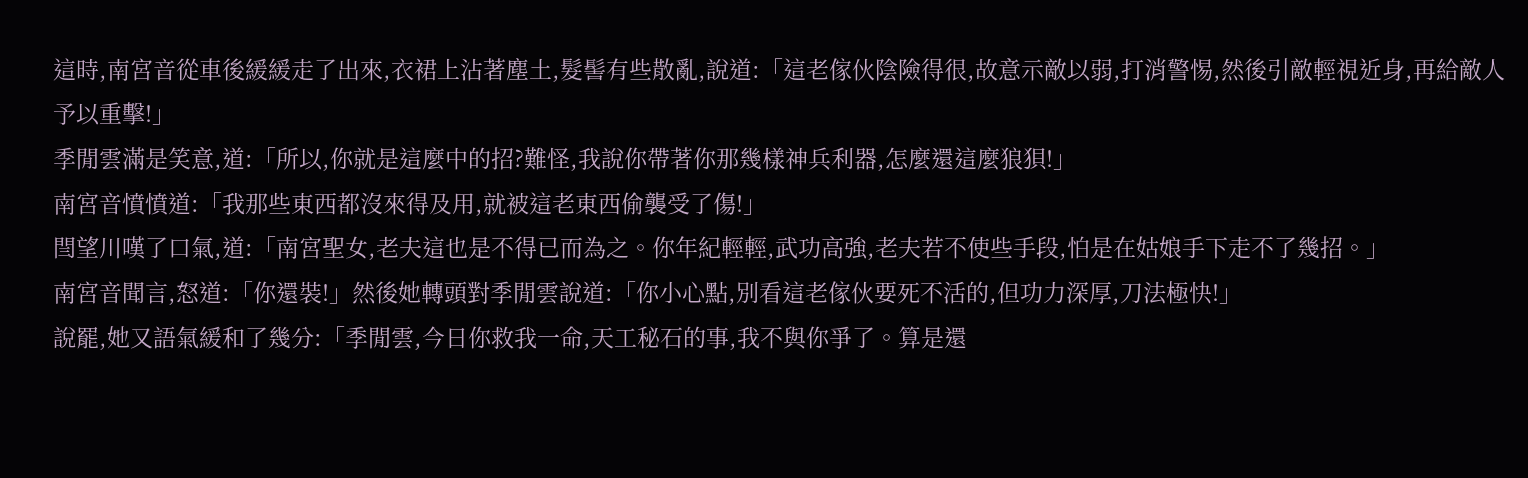這時,南宮音從車後緩緩走了出來,衣裙上沾著塵土,髮髻有些散亂,說道:「這老傢伙陰險得很,故意示敵以弱,打消警惕,然後引敵輕視近身,再給敵人予以重擊!」
季閒雲滿是笑意,道:「所以,你就是這麼中的招?難怪,我說你帶著你那幾樣神兵利器,怎麼還這麼狼狽!」
南宮音憤憤道:「我那些東西都沒來得及用,就被這老東西偷襲受了傷!」
閆望川嘆了口氣,道:「南宮聖女,老夫這也是不得已而為之。你年紀輕輕,武功高強,老夫若不使些手段,怕是在姑娘手下走不了幾招。」
南宮音聞言,怒道:「你還裝!」然後她轉頭對季閒雲說道:「你小心點,別看這老傢伙要死不活的,但功力深厚,刀法極快!」
說罷,她又語氣緩和了幾分:「季閒雲,今日你救我一命,天工秘石的事,我不與你爭了。算是還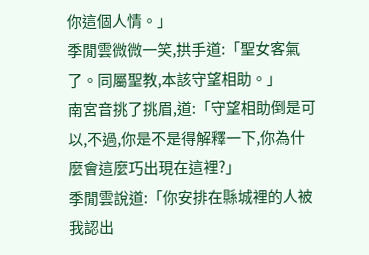你這個人情。」
季閒雲微微一笑,拱手道:「聖女客氣了。同屬聖教,本該守望相助。」
南宮音挑了挑眉,道:「守望相助倒是可以,不過,你是不是得解釋一下,你為什麼會這麼巧出現在這裡?」
季閒雲說道:「你安排在縣城裡的人被我認出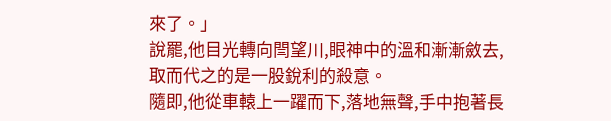來了。」
說罷,他目光轉向閆望川,眼神中的溫和漸漸斂去,取而代之的是一股銳利的殺意。
隨即,他從車轅上一躍而下,落地無聲,手中抱著長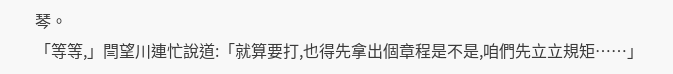琴。
「等等,」閆望川連忙說道:「就算要打,也得先拿出個章程是不是,咱們先立立規矩……」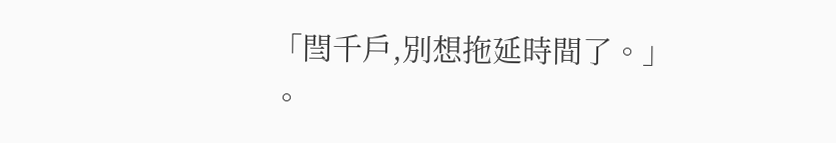「閆千戶,別想拖延時間了。」
。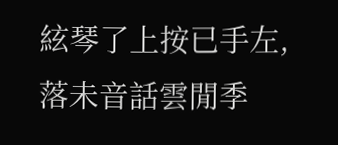絃琴了上按已手左,落未音話雲閒季